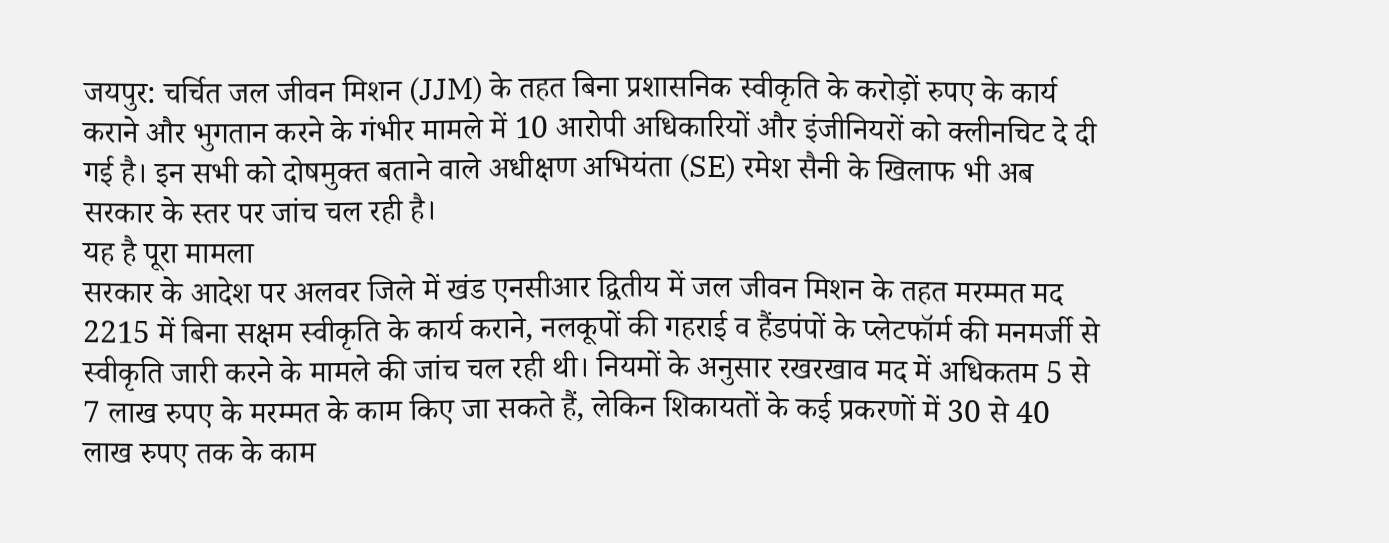जयपुर: चर्चित जल जीवन मिशन (JJM) के तहत बिना प्रशासनिक स्वीकृति के करोड़ों रुपए के कार्य कराने और भुगतान करने के गंभीर मामले में 10 आरोपी अधिकारियों और इंजीनियरों को क्लीनचिट दे दी गई है। इन सभी को दोषमुक्त बताने वाले अधीक्षण अभियंता (SE) रमेश सैनी के खिलाफ भी अब सरकार के स्तर पर जांच चल रही है।
यह है पूरा मामला
सरकार के आदेश पर अलवर जिले में खंड एनसीआर द्वितीय में जल जीवन मिशन के तहत मरम्मत मद 2215 में बिना सक्षम स्वीकृति के कार्य कराने, नलकूपों की गहराई व हैंडपंपों के प्लेटफॉर्म की मनमर्जी से स्वीकृति जारी करने के मामले की जांच चल रही थी। नियमों के अनुसार रखरखाव मद में अधिकतम 5 से 7 लाख रुपए के मरम्मत के काम किए जा सकते हैं, लेकिन शिकायतों के कई प्रकरणों में 30 से 40 लाख रुपए तक के काम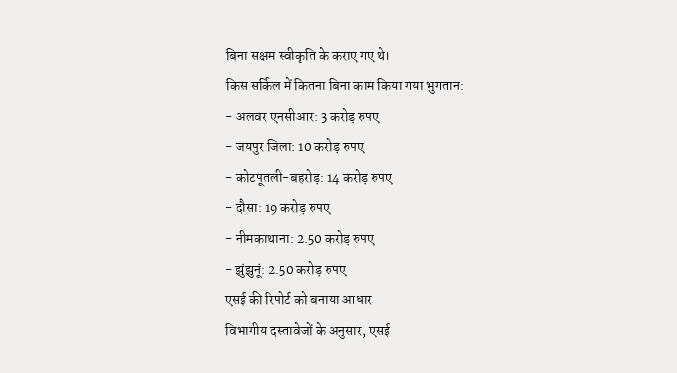बिना सक्षम स्वीकृति के कराए गए थे।
किस सर्किल में कितना बिना काम किया गया भुगतान:
- अलवर एनसीआर: 3 करोड़ रुपए
- जयपुर जिला: 10 करोड़ रुपए
- कोटपूतली-बहरोड़: 14 करोड़ रुपए
- दौसा: 19 करोड़ रुपए
- नीमकाथाना: 2.50 करोड़ रुपए
- झुंझुनूं: 2.50 करोड़ रुपए
एसई की रिपोर्ट को बनाया आधार
विभागीय दस्तावेजों के अनुसार, एसई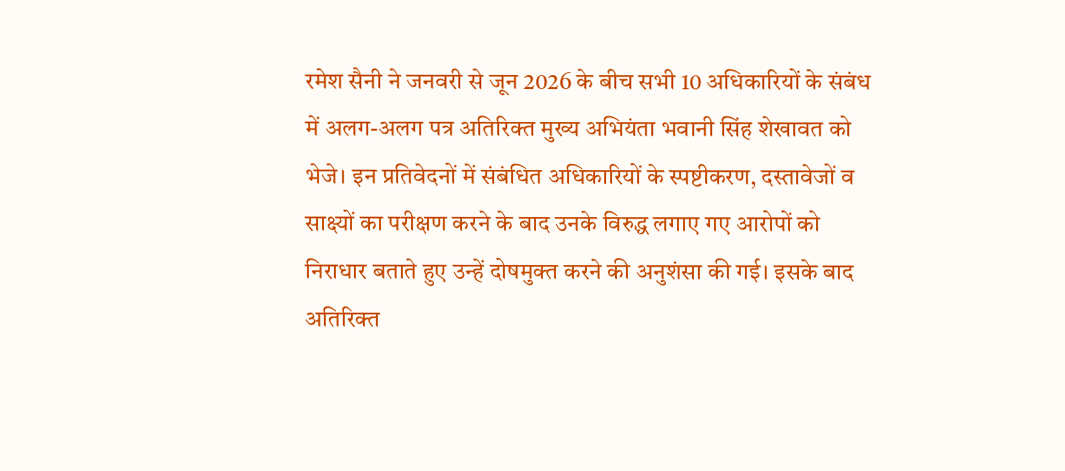रमेश सैनी ने जनवरी से जून 2026 के बीच सभी 10 अधिकारियों के संबंध में अलग-अलग पत्र अतिरिक्त मुख्य अभियंता भवानी सिंह शेखावत को भेजे। इन प्रतिवेदनों में संबंधित अधिकारियों के स्पष्टीकरण, दस्तावेजों व साक्ष्यों का परीक्षण करने के बाद उनके विरुद्ध लगाए गए आरोपों को निराधार बताते हुए उन्हें दोषमुक्त करने की अनुशंसा की गई। इसके बाद अतिरिक्त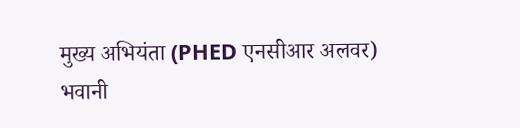मुख्य अभियंता (PHED एनसीआर अलवर) भवानी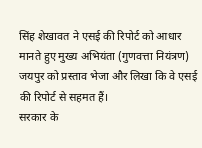सिंह शेखावत ने एसई की रिपोर्ट को आधार मानते हुए मुख्य अभियंता (गुणवत्ता नियंत्रण) जयपुर को प्रस्ताव भेजा और लिखा कि वे एसई की रिपोर्ट से सहमत हैं।
सरकार के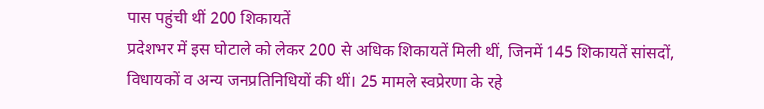पास पहुंची थीं 200 शिकायतें
प्रदेशभर में इस घोटाले को लेकर 200 से अधिक शिकायतें मिली थीं, जिनमें 145 शिकायतें सांसदों, विधायकों व अन्य जनप्रतिनिधियों की थीं। 25 मामले स्वप्रेरणा के रहे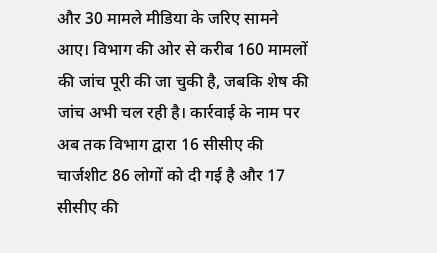और 30 मामले मीडिया के जरिए सामने आए। विभाग की ओर से करीब 160 मामलों की जांच पूरी की जा चुकी है, जबकि शेष की जांच अभी चल रही है। कार्रवाई के नाम पर अब तक विभाग द्वारा 16 सीसीए की चार्जशीट 86 लोगों को दी गई है और 17 सीसीए की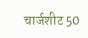चार्जशीट 50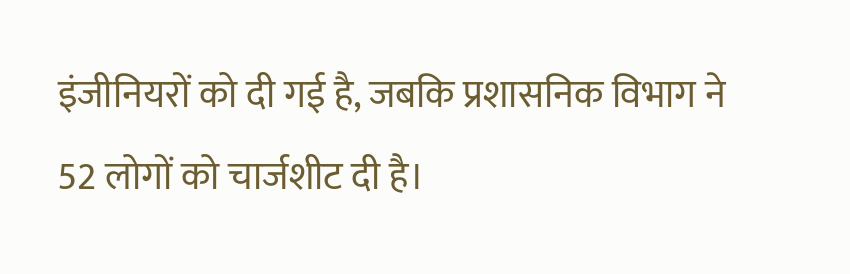इंजीनियरों को दी गई है, जबकि प्रशासनिक विभाग ने 52 लोगों को चार्जशीट दी है।